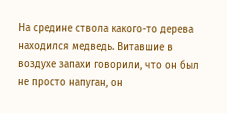На средине ствола какого-то дерева находился медведь. Витавшие в воздухе запахи говорили, что он был не просто напуган, он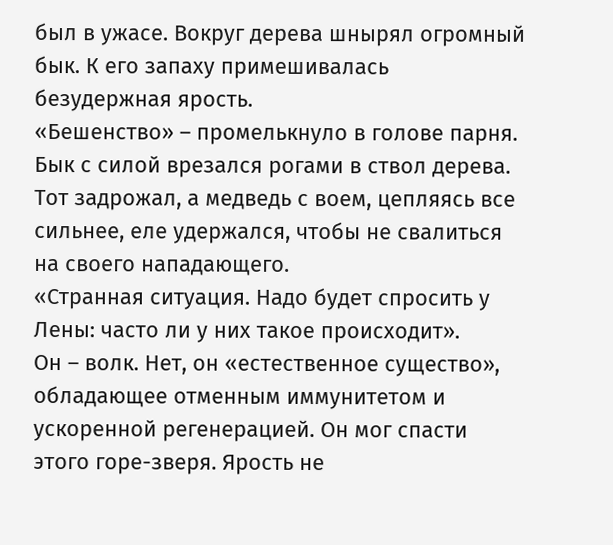был в ужасе. Вокруг дерева шнырял огромный бык. К его запаху примешивалась безудержная ярость.
«Бешенство» – промелькнуло в голове парня.
Бык с силой врезался рогами в ствол дерева. Тот задрожал, а медведь с воем, цепляясь все сильнее, еле удержался, чтобы не свалиться на своего нападающего.
«Странная ситуация. Надо будет спросить у Лены: часто ли у них такое происходит».
Он – волк. Нет, он «естественное существо», обладающее отменным иммунитетом и ускоренной регенерацией. Он мог спасти этого горе-зверя. Ярость не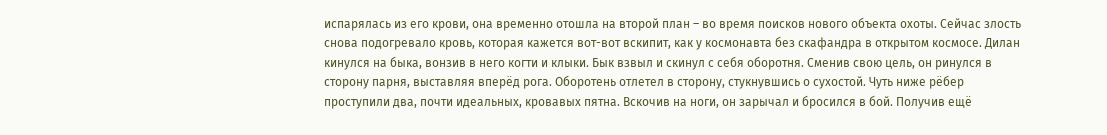испарялась из его крови, она временно отошла на второй план – во время поисков нового объекта охоты. Сейчас злость снова подогревало кровь, которая кажется вот-вот вскипит, как у космонавта без скафандра в открытом космосе. Дилан кинулся на быка, вонзив в него когти и клыки. Бык взвыл и скинул с себя оборотня. Сменив свою цель, он ринулся в сторону парня, выставляя вперёд рога. Оборотень отлетел в сторону, стукнувшись о сухостой. Чуть ниже рёбер проступили два, почти идеальных, кровавых пятна. Вскочив на ноги, он зарычал и бросился в бой. Получив ещё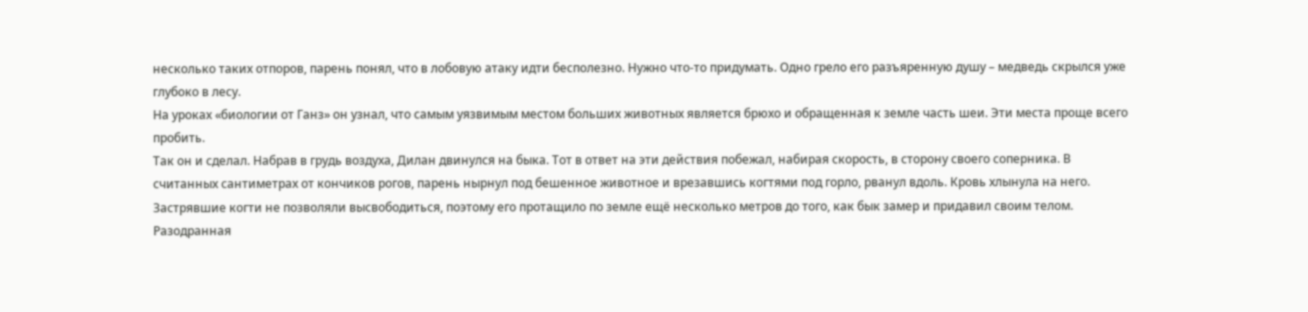несколько таких отпоров, парень понял, что в лобовую атаку идти бесполезно. Нужно что-то придумать. Одно грело его разъяренную душу – медведь скрылся уже глубоко в лесу.
На уроках «биологии от Ганз» он узнал, что самым уязвимым местом больших животных является брюхо и обращенная к земле часть шеи. Эти места проще всего пробить.
Так он и сделал. Набрав в грудь воздуха, Дилан двинулся на быка. Тот в ответ на эти действия побежал, набирая скорость, в сторону своего соперника. В считанных сантиметрах от кончиков рогов, парень нырнул под бешенное животное и врезавшись когтями под горло, рванул вдоль. Кровь хлынула на него. Застрявшие когти не позволяли высвободиться, поэтому его протащило по земле ещё несколько метров до того, как бык замер и придавил своим телом. Разодранная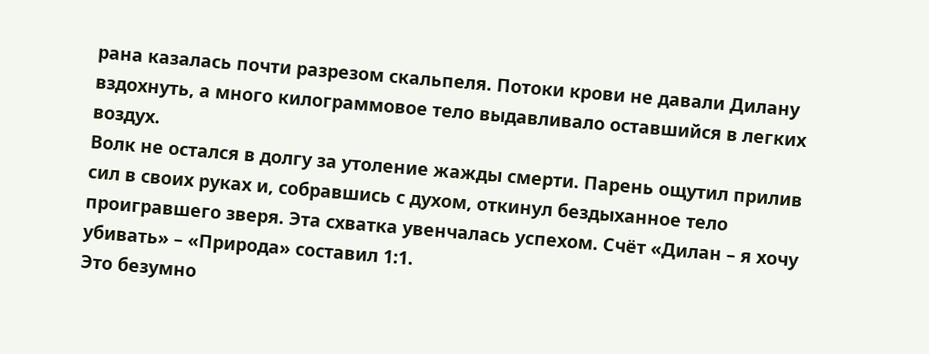рана казалась почти разрезом скальпеля. Потоки крови не давали Дилану вздохнуть, а много килограммовое тело выдавливало оставшийся в легких воздух.
Волк не остался в долгу за утоление жажды смерти. Парень ощутил прилив сил в своих руках и, собравшись с духом, откинул бездыханное тело проигравшего зверя. Эта схватка увенчалась успехом. Счёт «Дилан – я хочу убивать» – «Природа» составил 1:1.
Это безумно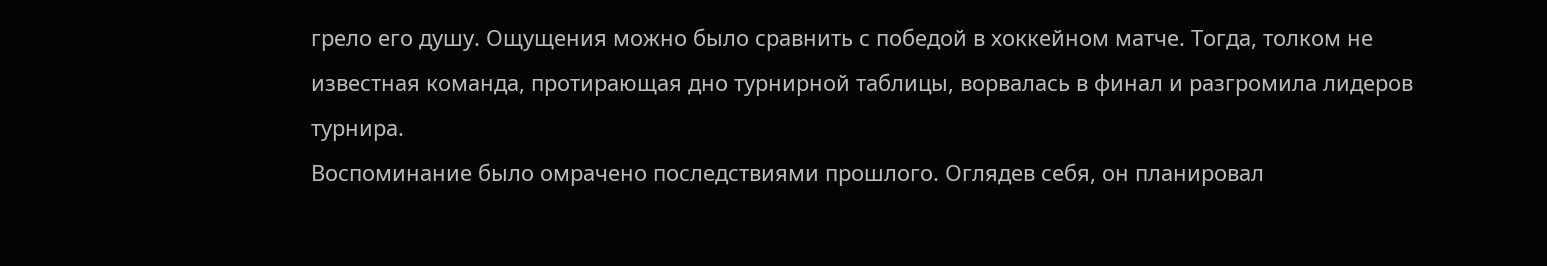грело его душу. Ощущения можно было сравнить с победой в хоккейном матче. Тогда, толком не известная команда, протирающая дно турнирной таблицы, ворвалась в финал и разгромила лидеров турнира.
Воспоминание было омрачено последствиями прошлого. Оглядев себя, он планировал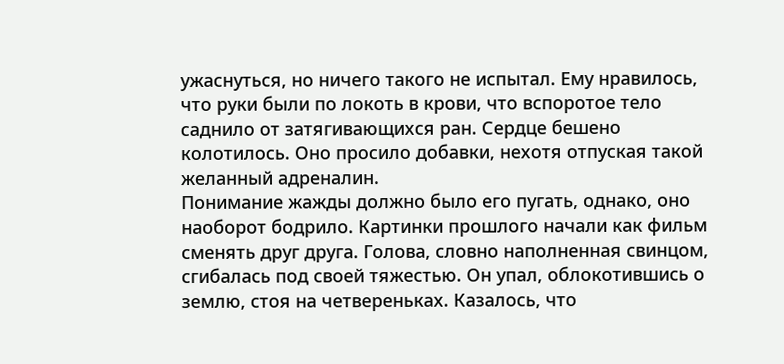ужаснуться, но ничего такого не испытал. Ему нравилось, что руки были по локоть в крови, что вспоротое тело саднило от затягивающихся ран. Сердце бешено колотилось. Оно просило добавки, нехотя отпуская такой желанный адреналин.
Понимание жажды должно было его пугать, однако, оно наоборот бодрило. Картинки прошлого начали как фильм сменять друг друга. Голова, словно наполненная свинцом, сгибалась под своей тяжестью. Он упал, облокотившись о землю, стоя на четвереньках. Казалось, что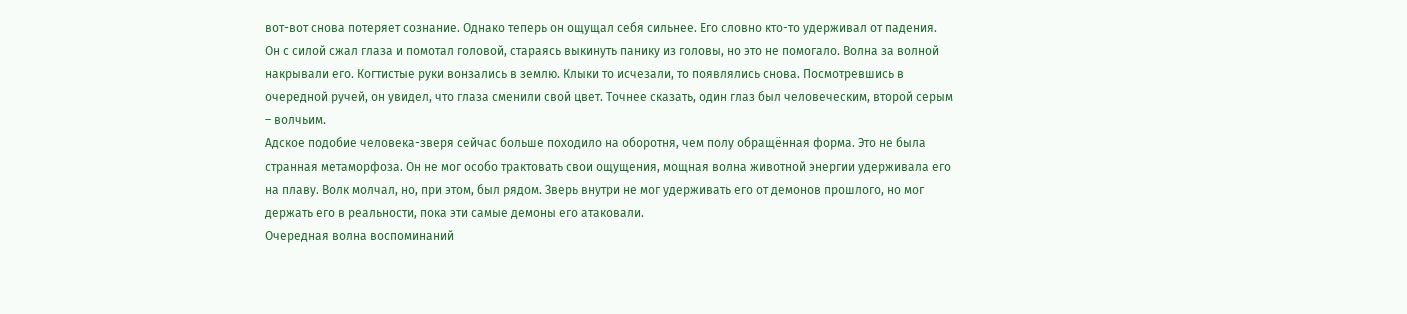вот-вот снова потеряет сознание. Однако теперь он ощущал себя сильнее. Его словно кто-то удерживал от падения.
Он с силой сжал глаза и помотал головой, стараясь выкинуть панику из головы, но это не помогало. Волна за волной накрывали его. Когтистые руки вонзались в землю. Клыки то исчезали, то появлялись снова. Посмотревшись в очередной ручей, он увидел, что глаза сменили свой цвет. Точнее сказать, один глаз был человеческим, второй серым – волчьим.
Адское подобие человека-зверя сейчас больше походило на оборотня, чем полу обращённая форма. Это не была странная метаморфоза. Он не мог особо трактовать свои ощущения, мощная волна животной энергии удерживала его на плаву. Волк молчал, но, при этом, был рядом. Зверь внутри не мог удерживать его от демонов прошлого, но мог держать его в реальности, пока эти самые демоны его атаковали.
Очередная волна воспоминаний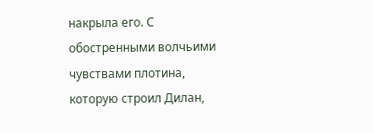накрыла его. С обостренными волчьими чувствами плотина, которую строил Дилан,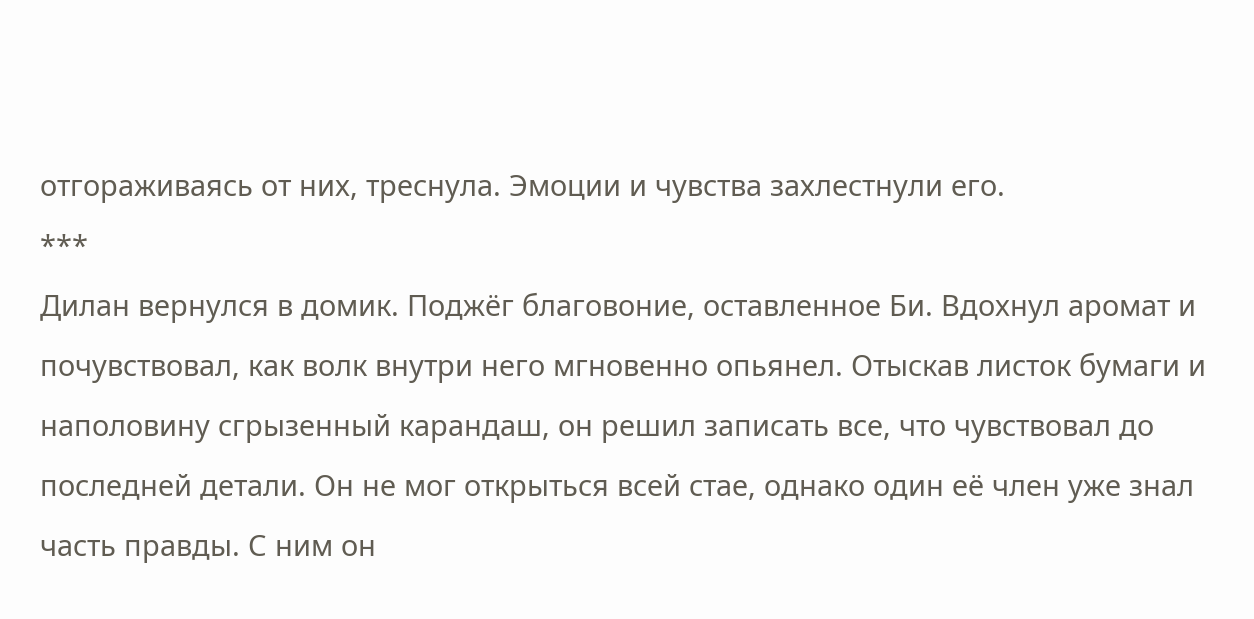отгораживаясь от них, треснула. Эмоции и чувства захлестнули его.
***
Дилан вернулся в домик. Поджёг благовоние, оставленное Би. Вдохнул аромат и почувствовал, как волк внутри него мгновенно опьянел. Отыскав листок бумаги и наполовину сгрызенный карандаш, он решил записать все, что чувствовал до последней детали. Он не мог открыться всей стае, однако один её член уже знал часть правды. С ним он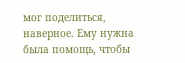мог поделиться, наверное. Ему нужна была помощь, чтобы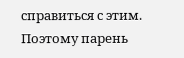справиться с этим. Поэтому парень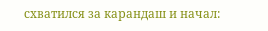схватился за карандаш и начал: